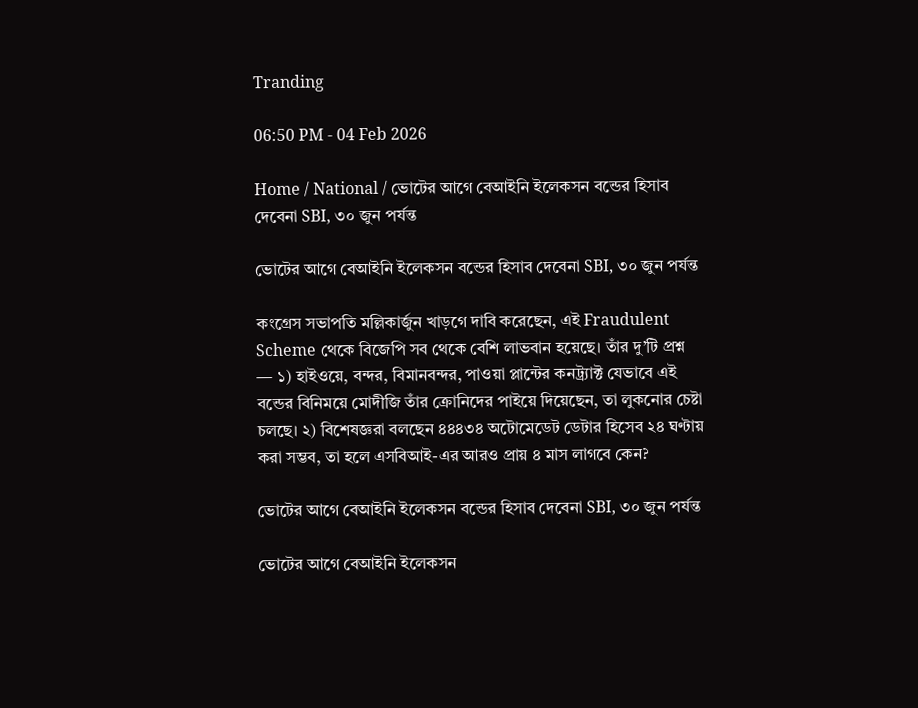Tranding

06:50 PM - 04 Feb 2026

Home / National / ভোটের আগে বেআইনি ইলেকসন বন্ডের হিসাব দেবেনা SBI, ৩০ জুন পর্যন্ত

ভোটের আগে বেআইনি ইলেকসন বন্ডের হিসাব দেবেনা SBI, ৩০ জুন পর্যন্ত

কংগ্রেস সভাপতি মল্লিকার্জুন খাড়গে দাবি করেছেন, এই Fraudulent Scheme থেকে বিজেপি সব থেকে বেশি লাভবান হয়েছে। তাঁর দু’টি প্রশ্ন — ১) হাইওয়ে, বন্দর, বিমানবন্দর, পাওয়া প্লান্টের কনট্র্যাক্ট যেভাবে এই বন্ডের বিনিময়ে মোদীজি তাঁর ক্রোনিদের পাইয়ে দিয়েছেন, তা লুকনোর চেষ্টা চলছে। ২) বিশেষজ্ঞরা বলছেন ৪৪৪৩৪ অটোমেডেট ডেটার হিসেব ২৪ ঘণ্টায় করা সম্ভব, তা হলে এসবিআই-এর আরও প্রায় ৪ মাস লাগবে কেন?

ভোটের আগে বেআইনি ইলেকসন বন্ডের হিসাব দেবেনা SBI, ৩০ জুন পর্যন্ত

ভোটের আগে বেআইনি ইলেকসন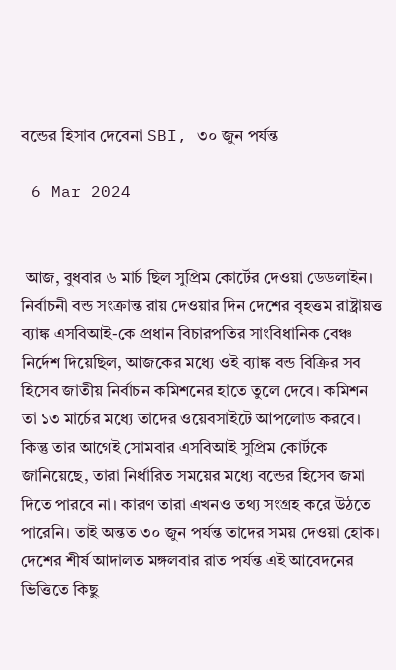বন্ডের হিসাব দেবেনা SBI, ৩০ জুন পর্যন্ত

 6 Mar 2024


 আজ, বুধবার ৬ মার্চ ছিল সুপ্রিম কোর্টের দেওয়া ডেডলাইন। নির্বাচনী বন্ড সংক্রান্ত রায় দেওয়ার দিন দেশের বৃহত্তম রাষ্ট্রায়ত্ত ব্যাঙ্ক এসবিআই-কে প্রধান বিচারপতির সাংবিধানিক বেঞ্চ নির্দেশ দিয়েছিল, আজকের মধ্যে ওই ব্যাঙ্ক বন্ড বিক্রির সব হিসেব জাতীয় নির্বাচন কমিশনের হাতে তুলে দেবে। কমিশন তা ১৩ মার্চের মধ্যে তাদের ওয়েবসাইটে আপলোড করবে।
কিন্তু তার আগেই সোমবার এসবিআই সুপ্রিম কোর্টকে জানিয়েছে, তারা নির্ধারিত সময়ের মধ্যে বন্ডের হিসেব জমা দিতে পারবে না। কারণ তারা এখনও তথ্য সংগ্রহ করে উঠতে পারেনি। তাই অন্তত ৩০ জুন পর্যন্ত তাদের সময় দেওয়া হোক। দেশের শীর্ষ আদালত মঙ্গলবার রাত পর্যন্ত এই আবেদনের ভিত্তিতে কিছু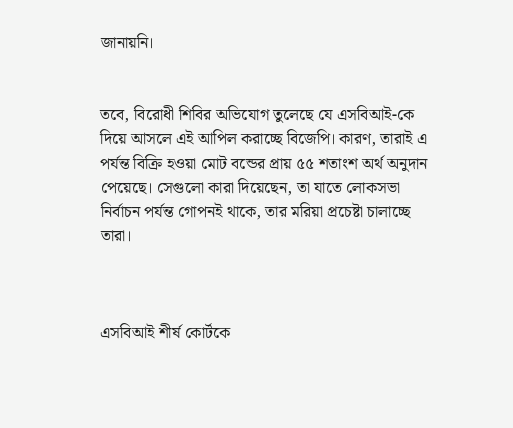জানায়নি।


তবে, বিরোধী শিবির অভিযোগ তুলেছে যে এসবিআই-কে দিয়ে আসলে এই আপিল করাচ্ছে বিজেপি। কারণ, তারাই এ পর্যন্ত বিক্রি হওয়া মোট বন্ডের প্রায় ৫৫ শতাংশ অর্থ অনুদান পেয়েছে। সেগুলো কারা দিয়েছেন, তা যাতে লোকসভা নির্বাচন পর্যন্ত গোপনই থাকে, তার মরিয়া প্রচেষ্টা চালাচ্ছে তারা।



এসবিআই শীর্ষ কোর্টকে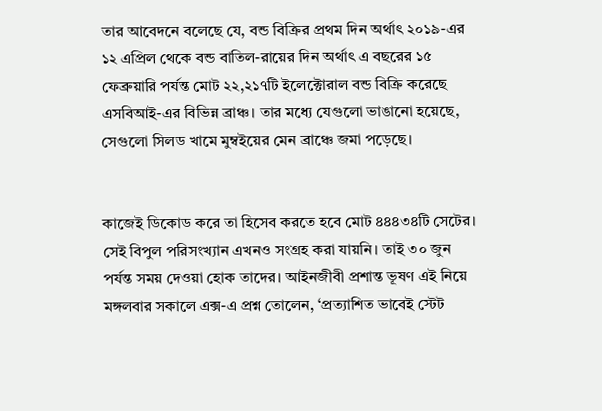তার আবেদনে বলেছে যে, বন্ড বিক্রির প্রথম দিন অর্থাৎ ২০১৯-এর ১২ এপ্রিল থেকে বন্ড বাতিল-রায়ের দিন অর্থাৎ এ বছরের ১৫ ফেব্রুয়ারি পর্যন্ত মোট ২২,২১৭টি ইলেক্টোরাল বন্ড বিক্রি করেছে এসবিআই-এর বিভিন্ন ব্রাঞ্চ। তার মধ্যে যেগুলো ভাঙানো হয়েছে, সেগুলো সিলড খামে মুম্বইয়ের মেন ব্রাঞ্চে জমা পড়েছে।


কাজেই ডিকোড করে তা হিসেব করতে হবে মোট ৪৪৪৩৪টি সেটের। সেই বিপুল পরিসংখ্যান এখনও সংগ্রহ করা যায়নি। তাই ৩০ জুন পর্যন্ত সময় দেওয়া হোক তাদের। আইনজীবী প্রশান্ত ভূষণ এই নিয়ে মঙ্গলবার সকালে এক্স-এ প্রশ্ন তোলেন, ‘প্রত্যাশিত ভাবেই স্টেট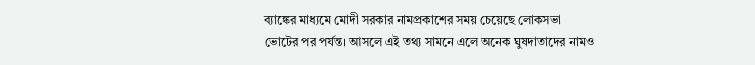ব্যাঙ্কের মাধ্যমে মোদী সরকার নামপ্রকাশের সময় চেয়েছে লোকসভা ভোটের পর পর্যন্ত। আসলে এই তথ্য সামনে এলে অনেক ঘুষদাতাদের নামও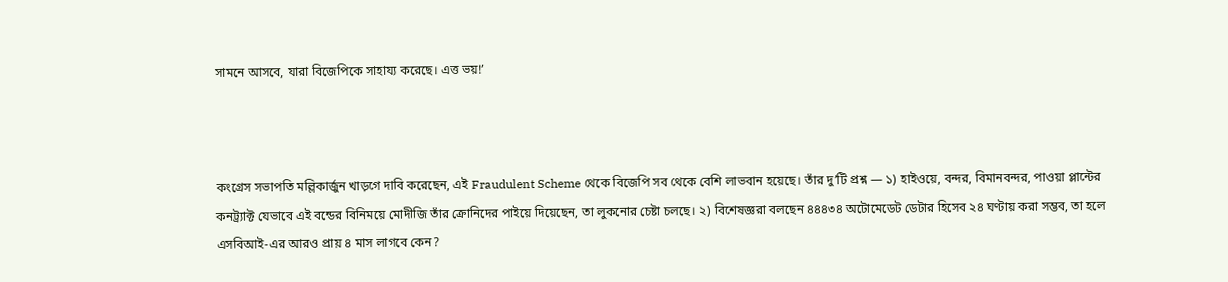সামনে আসবে, যারা বিজেপিকে সাহায্য করেছে। এত্ত ভয়!’



কংগ্রেস সভাপতি মল্লিকার্জুন খাড়গে দাবি করেছেন, এই Fraudulent Scheme থেকে বিজেপি সব থেকে বেশি লাভবান হয়েছে। তাঁর দু’টি প্রশ্ন — ১) হাইওয়ে, বন্দর, বিমানবন্দর, পাওয়া প্লান্টের কনট্র্যাক্ট যেভাবে এই বন্ডের বিনিময়ে মোদীজি তাঁর ক্রোনিদের পাইয়ে দিয়েছেন, তা লুকনোর চেষ্টা চলছে। ২) বিশেষজ্ঞরা বলছেন ৪৪৪৩৪ অটোমেডেট ডেটার হিসেব ২৪ ঘণ্টায় করা সম্ভব, তা হলে এসবিআই-এর আরও প্রায় ৪ মাস লাগবে কেন?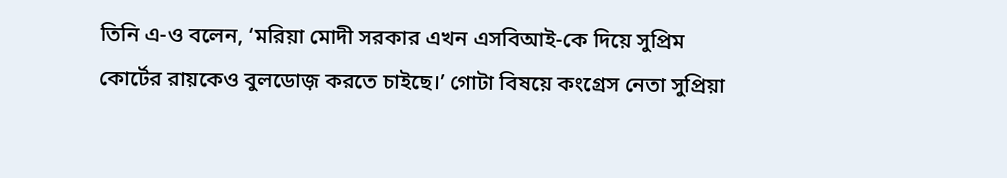তিনি এ-ও বলেন, ‘মরিয়া মোদী সরকার এখন এসবিআই-কে দিয়ে সুপ্রিম কোর্টের রায়কেও বুলডোজ় করতে চাইছে।’ গোটা বিষয়ে কংগ্রেস নেতা সুপ্রিয়া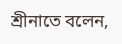শ্রীনাতে বলেন,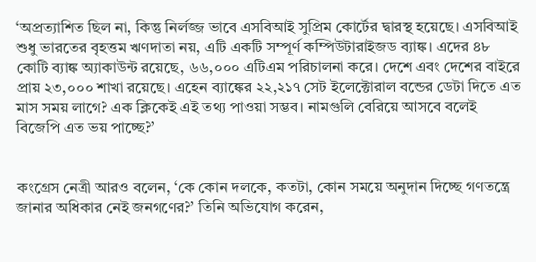‘অপ্রত্যাশিত ছিল না, কিন্তু নির্লজ্জ ভাবে এসবিআই সুপ্রিম কোর্টের দ্বারস্থ হয়েছে। এসবিআই শুধু ভারতের বৃহত্তম ঋণদাতা নয়, এটি একটি সম্পূর্ণ কম্পিউটারাইজড ব্যাঙ্ক। এদের ৪৮ কোটি ব্যাঙ্ক অ্যাকাউন্ট রয়েছে, ৬৬,০০০ এটিএম পরিচালনা করে। দেশে এবং দেশের বাইরে প্রায় ২৩,০০০ শাখা রয়েছে। এহেন ব্যাঙ্কের ২২,২১৭ সেট ইলেক্টোরাল বন্ডের ডেটা দিতে এত মাস সময় লাগে? এক ক্লিকেই এই তথ্য পাওয়া সম্ভব। নামগুলি বেরিয়ে আসবে বলেই বিজেপি এত ভয় পাচ্ছে?’


কংগ্রেস নেত্রী আরও বলেন, ‘কে কোন দলকে, কতটা, কোন সময়ে অনুদান দিচ্ছে গণতন্ত্রে জানার অধিকার নেই জনগণের?’ তিনি অভিযোগ করেন,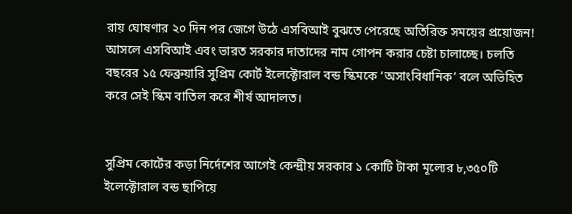রায় ঘোষণার ২০ দিন পর জেগে উঠে এসবিআই বুঝতে পেরেছে অতিরিক্ত সময়ের প্রয়োজন! আসলে এসবিআই এবং ভারত সরকার দাতাদের নাম গোপন করার চেষ্টা চালাচ্ছে। চলতি বছরের ১৫ ফেব্রুয়ারি সুপ্রিম কোর্ট ইলেক্টোরাল বন্ড স্কিমকে ‘অসাংবিধানিক’ বলে অভিহিত করে সেই স্কিম বাতিল করে শীর্ষ আদালত।


সুপ্রিম কোর্টের কড়া নির্দেশের আগেই কেন্দ্রীয় সরকার ১ কোটি টাকা মূল্যের ৮,৩৫০টি ইলেক্টোরাল বন্ড ছাপিয়ে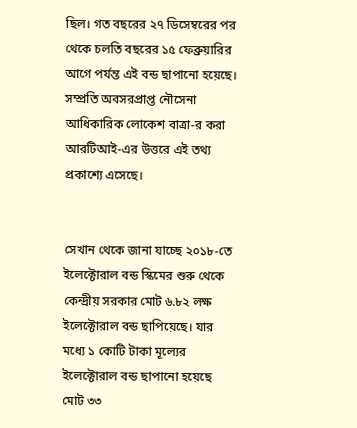ছিল। গত বছরের ২৭ ডিসেম্বরের পর থেকে চলতি বছরের ১৫ ফেব্রুয়ারির আগে পর্যন্ত এই বন্ড ছাপানো হয়েছে। সম্প্রতি অবসরপ্রাপ্ত নৌসেনা আধিকারিক লোকেশ বাত্রা-র করা আরটিআই-এর উত্তরে এই তথ্য প্রকাশ্যে এসেছে।


সেখান থেকে জানা যাচ্ছে ২০১৮-তে ইলেক্টোরাল বন্ড স্কিমের শুরু থেকে কেন্দ্রীয় সরকার মোট ৬.৮২ লক্ষ ইলেক্টোরাল বন্ড ছাপিয়েছে। যার মধ্যে ১ কোটি টাকা মূল্যের ইলেক্টোরাল বন্ড ছাপানো হয়েছে মোট ৩৩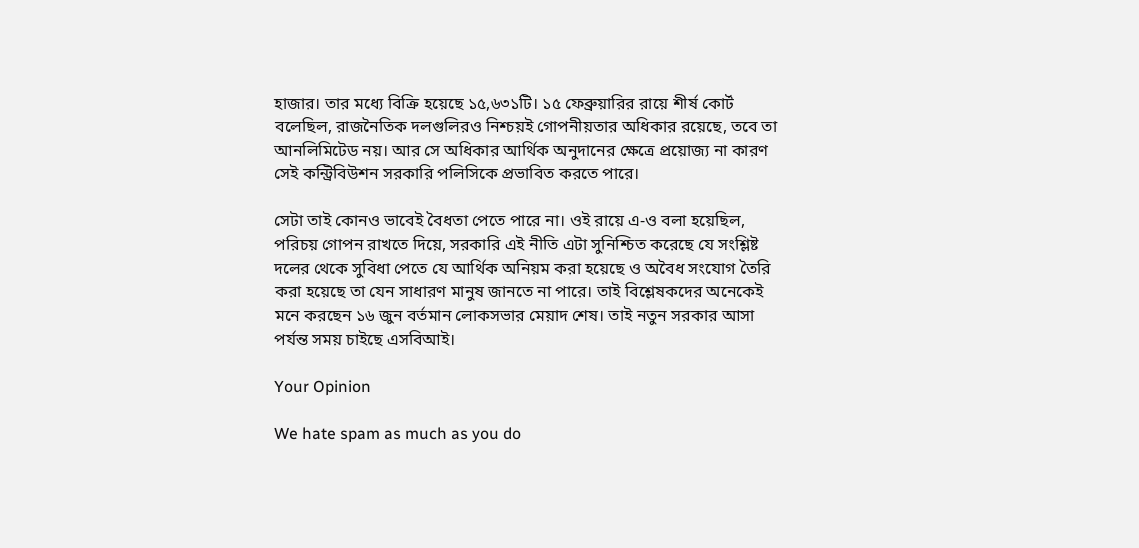হাজার। তার মধ্যে বিক্রি হয়েছে ১৫,৬৩১টি। ১৫ ফেব্রুয়ারির রায়ে শীর্ষ কোর্ট বলেছিল, রাজনৈতিক দলগুলিরও নিশ্চয়ই গোপনীয়তার অধিকার রয়েছে, তবে তা আনলিমিটেড নয়। আর সে অধিকার আর্থিক অনুদানের ক্ষেত্রে প্রয়োজ্য না কারণ সেই কন্ট্রিবিউশন সরকারি পলিসিকে প্রভাবিত করতে পারে।

সেটা তাই কোনও ভাবেই বৈধতা পেতে পারে না। ওই রায়ে এ-ও বলা হয়েছিল, পরিচয় গোপন রাখতে দিয়ে, সরকারি এই নীতি এটা সুনিশ্চিত করেছে যে সংশ্লিষ্ট দলের থেকে সুবিধা পেতে যে আর্থিক অনিয়ম করা হয়েছে ও অবৈধ সংযোগ তৈরি করা হয়েছে তা যেন সাধারণ মানুষ জানতে না পারে। তাই বিশ্লেষকদের অনেকেই মনে করছেন ১৬ জুন বর্তমান লোকসভার মেয়াদ শেষ। তাই নতুন সরকার আসা পর্যন্ত সময় চাইছে এসবিআই।

Your Opinion

We hate spam as much as you do